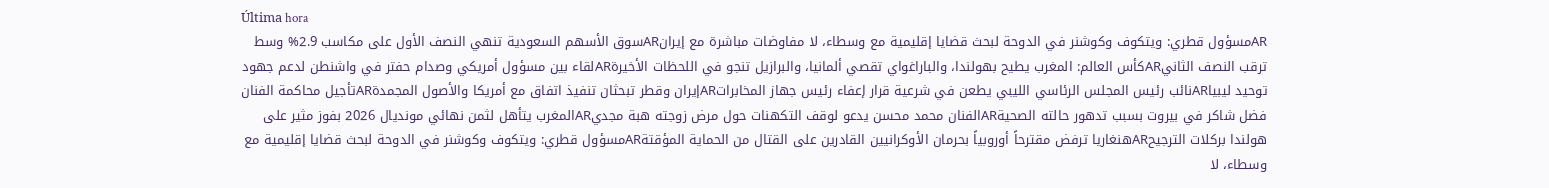Última hora
ARمسؤول قطري: ويتكوف وكوشنر في الدوحة لبحث قضايا إقليمية مع وسطاء، لا مفاوضات مباشرة مع إيرانARسوق الأسهم السعودية تنهي النصف الأول على مكاسب 2.9% وسط ترقب النصف الثانيARكأس العالم: المغرب يطيح بهولندا، والباراغواي تقصي ألمانيا، والبرازيل تنجو في اللحظات الأخيرةARلقاء بين مسؤول أمريكي وصدام حفتر في واشنطن لدعم جهود توحيد ليبياARنائب رئيس المجلس الرئاسي الليبي يطعن في شرعية قرار إعفاء رئيس جهاز المخابراتARإيران وقطر تبحثان تنفيذ اتفاق مع أمريكا والأصول المجمدةARتأجيل محاكمة الفنان فضل شاكر في بيروت بسبب تدهور حالته الصحيةARالفنان محمد محسن يدعو لوقف التكهنات حول مرض زوجته هبة مجديARالمغرب يتأهل لثمن نهائي مونديال 2026 بفوز مثير على هولندا بركلات الترجيحARهنغاريا ترفض مقترحاً أوروبياً بحرمان الأوكرانيين القادرين على القتال من الحماية المؤقتةARمسؤول قطري: ويتكوف وكوشنر في الدوحة لبحث قضايا إقليمية مع وسطاء، لا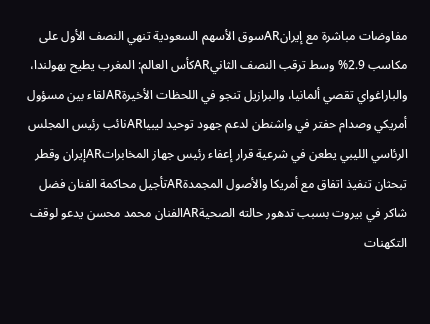مفاوضات مباشرة مع إيرانARسوق الأسهم السعودية تنهي النصف الأول على مكاسب 2.9% وسط ترقب النصف الثانيARكأس العالم: المغرب يطيح بهولندا، والباراغواي تقصي ألمانيا، والبرازيل تنجو في اللحظات الأخيرةARلقاء بين مسؤول أمريكي وصدام حفتر في واشنطن لدعم جهود توحيد ليبياARنائب رئيس المجلس الرئاسي الليبي يطعن في شرعية قرار إعفاء رئيس جهاز المخابراتARإيران وقطر تبحثان تنفيذ اتفاق مع أمريكا والأصول المجمدةARتأجيل محاكمة الفنان فضل شاكر في بيروت بسبب تدهور حالته الصحيةARالفنان محمد محسن يدعو لوقف التكهنات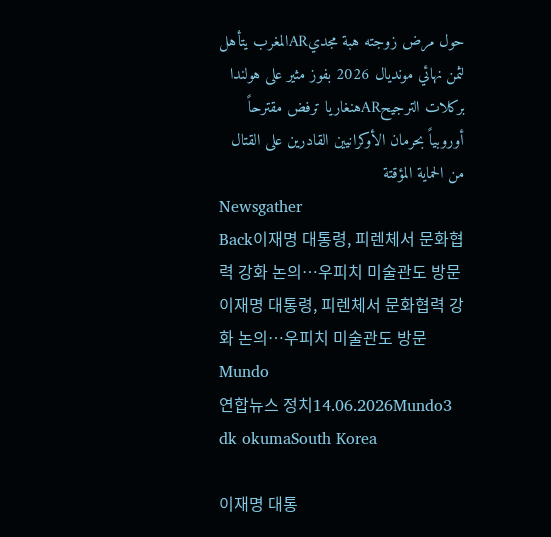حول مرض زوجته هبة مجديARالمغرب يتأهل لثمن نهائي مونديال 2026 بفوز مثير على هولندا بركلات الترجيحARهنغاريا ترفض مقترحاً أوروبياً بحرمان الأوكرانيين القادرين على القتال من الحماية المؤقتة
Newsgather
Back이재명 대통령, 피렌체서 문화협력 강화 논의…우피치 미술관도 방문
이재명 대통령, 피렌체서 문화협력 강화 논의…우피치 미술관도 방문
Mundo
연합뉴스 정치14.06.2026Mundo3 dk okumaSouth Korea

이재명 대통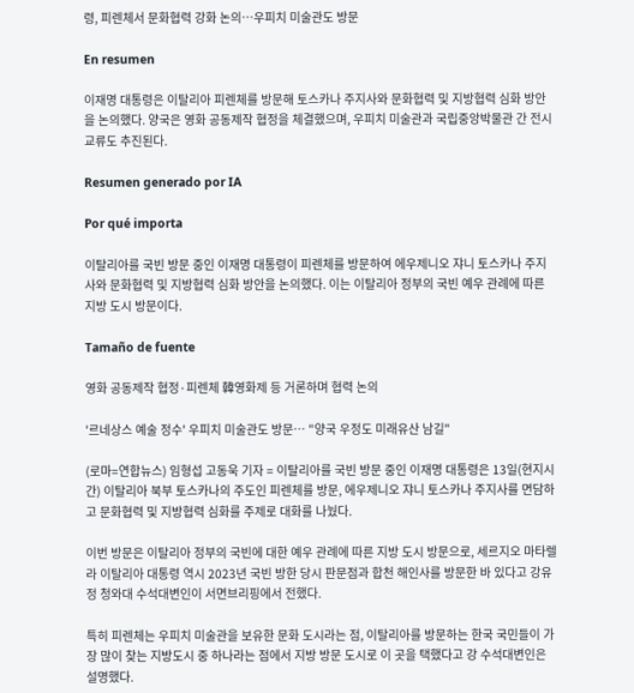령, 피렌체서 문화협력 강화 논의…우피치 미술관도 방문

En resumen

이재명 대통령은 이탈리아 피렌체를 방문해 토스카나 주지사와 문화협력 및 지방협력 심화 방안을 논의했다. 양국은 영화 공동제작 협정을 체결했으며, 우피치 미술관과 국립중앙박물관 간 전시 교류도 추진된다.

Resumen generado por IA

Por qué importa

이탈리아를 국빈 방문 중인 이재명 대통령이 피렌체를 방문하여 에우제니오 쟈니 토스카나 주지사와 문화협력 및 지방협력 심화 방안을 논의했다. 이는 이탈리아 정부의 국빈 예우 관례에 따른 지방 도시 방문이다.

Tamaño de fuente

영화 공동제작 협정·피렌체 韓영화제 등 거론하며 협력 논의

'르네상스 예술 정수' 우피치 미술관도 방문… "양국 우정도 미래유산 남길"

(로마=연합뉴스) 임형섭 고동욱 기자 = 이탈리아를 국빈 방문 중인 이재명 대통령은 13일(현지시간) 이탈리아 북부 토스카나의 주도인 피렌체를 방문, 에우제니오 쟈니 토스카나 주지사를 면담하고 문화협력 및 지방협력 심화를 주제로 대화를 나눴다.

이번 방문은 이탈리아 정부의 국빈에 대한 예우 관례에 따른 지방 도시 방문으로, 세르지오 마타렐라 이탈리아 대통령 역시 2023년 국빈 방한 당시 판문점과 합천 해인사를 방문한 바 있다고 강유정 청와대 수석대변인이 서면브리핑에서 전했다.

특히 피렌체는 우피치 미술관을 보유한 문화 도시라는 점, 이탈리아를 방문하는 한국 국민들이 가장 많이 찾는 지방도시 중 하나라는 점에서 지방 방문 도시로 이 곳을 택했다고 강 수석대변인은 설명했다.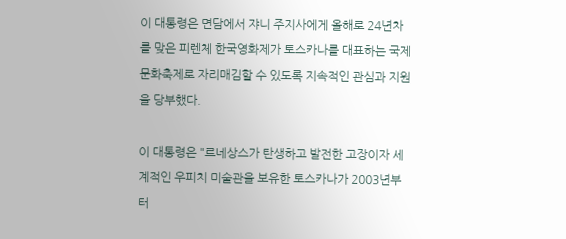이 대통령은 면담에서 쟈니 주지사에게 올해로 24년차를 맞은 피렌체 한국영화제가 토스카나를 대표하는 국제 문화축제로 자리매김할 수 있도록 지속적인 관심과 지원을 당부했다.

이 대통령은 "르네상스가 탄생하고 발전한 고장이자 세계적인 우피치 미술관을 보유한 토스카나가 2003년부터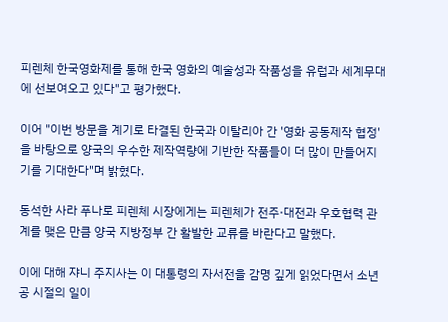피렌체 한국영화제를 통해 한국 영화의 예술성과 작품성을 유럽과 세계무대에 선보여오고 있다"고 평가했다.

이어 "이번 방문을 계기로 타결된 한국과 이탈리아 간 '영화 공동제작 협정'을 바탕으로 양국의 우수한 제작역량에 기반한 작품들이 더 많이 만들어지기를 기대한다"며 밝혔다.

동석한 사라 푸나로 피렌체 시장에게는 피렌체가 전주·대전과 우호협력 관계를 맺은 만큼 양국 지방정부 간 활발한 교류를 바란다고 말했다.

이에 대해 쟈니 주지사는 이 대통령의 자서전을 감명 깊게 읽었다면서 소년공 시절의 일이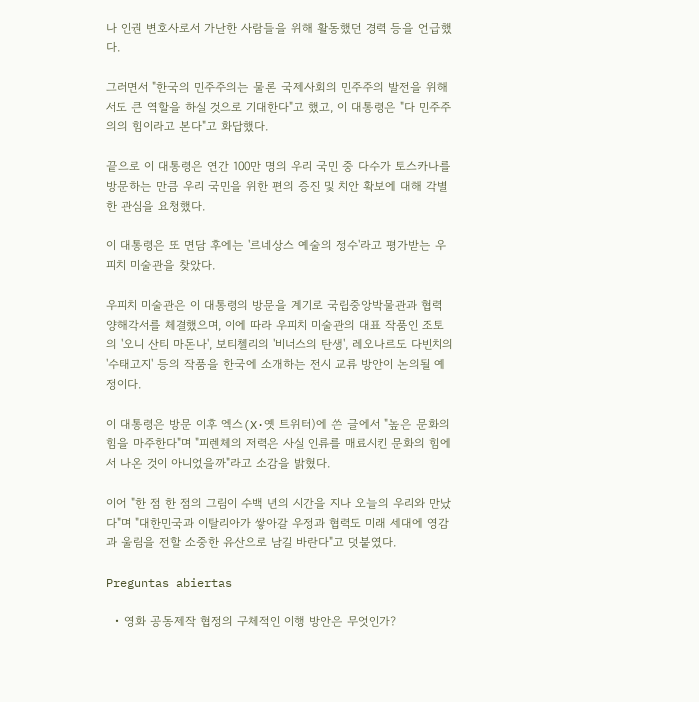나 인권 변호사로서 가난한 사람들을 위해 활동했던 경력 등을 언급했다.

그러면서 "한국의 민주주의는 물론 국제사회의 민주주의 발전을 위해서도 큰 역할을 하실 것으로 기대한다"고 했고, 이 대통령은 "다 민주주의의 힘이라고 본다"고 화답했다.

끝으로 이 대통령은 연간 100만 명의 우리 국민 중 다수가 토스카나를 방문하는 만큼 우리 국민을 위한 편의 증진 및 치안 확보에 대해 각별한 관심을 요청했다.

이 대통령은 또 면담 후에는 '르네상스 예술의 정수'라고 평가받는 우피치 미술관을 찾았다.

우피치 미술관은 이 대통령의 방문을 계기로 국립중앙박물관과 협력 양해각서를 체결했으며, 이에 따라 우피치 미술관의 대표 작품인 조토의 '오니 산티 마돈나', 보티첼리의 '비너스의 탄생', 레오나르도 다빈치의 '수태고지' 등의 작품을 한국에 소개하는 전시 교류 방안이 논의될 예정이다.

이 대통령은 방문 이후 엑스(X·옛 트위터)에 쓴 글에서 "높은 문화의 힘을 마주한다"며 "피렌체의 저력은 사실 인류를 매료시킨 문화의 힘에서 나온 것이 아니었을까"라고 소감을 밝혔다.

이어 "한 점 한 점의 그림이 수백 년의 시간을 지나 오늘의 우리와 만났다"며 "대한민국과 이탈리아가 쌓아갈 우정과 협력도 미래 세대에 영감과 울림을 전할 소중한 유산으로 남길 바란다"고 덧붙였다.

Preguntas abiertas

  • 영화 공동제작 협정의 구체적인 이행 방안은 무엇인가?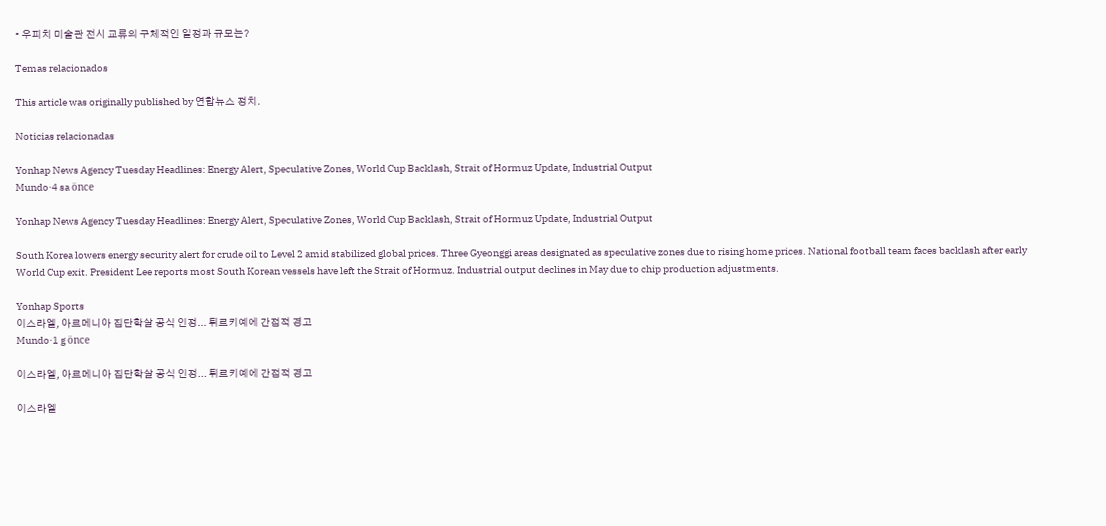• 우피치 미술관 전시 교류의 구체적인 일정과 규모는?

Temas relacionados

This article was originally published by 연합뉴스 정치.

Noticias relacionadas

Yonhap News Agency Tuesday Headlines: Energy Alert, Speculative Zones, World Cup Backlash, Strait of Hormuz Update, Industrial Output
Mundo·4 sa önce

Yonhap News Agency Tuesday Headlines: Energy Alert, Speculative Zones, World Cup Backlash, Strait of Hormuz Update, Industrial Output

South Korea lowers energy security alert for crude oil to Level 2 amid stabilized global prices. Three Gyeonggi areas designated as speculative zones due to rising home prices. National football team faces backlash after early World Cup exit. President Lee reports most South Korean vessels have left the Strait of Hormuz. Industrial output declines in May due to chip production adjustments.

Yonhap Sports
이스라엘, 아르메니아 집단학살 공식 인정... 튀르키예에 간접적 경고
Mundo·1 g önce

이스라엘, 아르메니아 집단학살 공식 인정... 튀르키예에 간접적 경고

이스라엘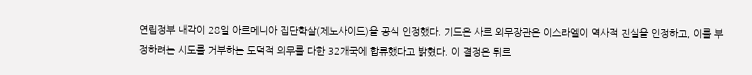연립정부 내각이 28일 아르메니아 집단학살(제노사이드)을 공식 인정했다. 기드온 사르 외무장관은 이스라엘이 역사적 진실을 인정하고, 이를 부정하려는 시도를 거부하는 도덕적 의무를 다한 32개국에 합류했다고 밝혔다. 이 결정은 튀르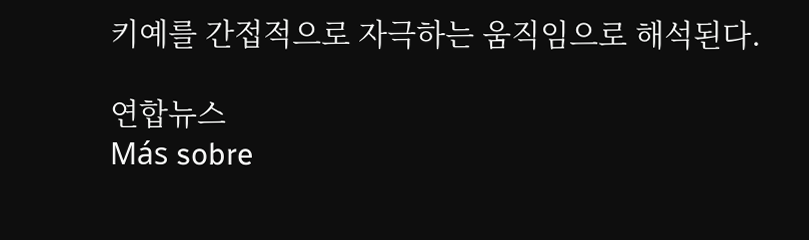키예를 간접적으로 자극하는 움직임으로 해석된다.

연합뉴스
Más sobre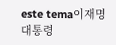este tema이재명 대통령